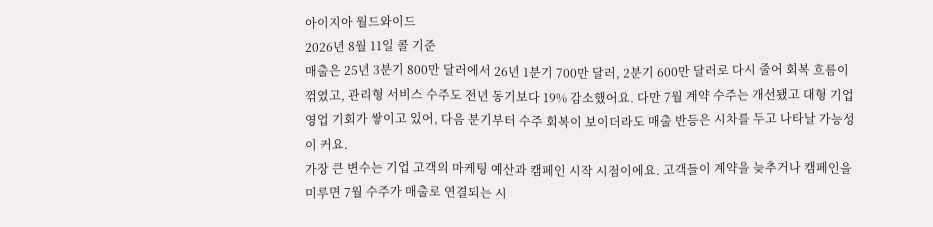아이지아 월드와이드
2026년 8월 11일 콜 기준
매출은 25년 3분기 800만 달러에서 26년 1분기 700만 달러, 2분기 600만 달러로 다시 줄어 회복 흐름이 꺾였고, 관리형 서비스 수주도 전년 동기보다 19% 감소했어요. 다만 7월 계약 수주는 개선됐고 대형 기업 영업 기회가 쌓이고 있어, 다음 분기부터 수주 회복이 보이더라도 매출 반등은 시차를 두고 나타날 가능성이 커요.
가장 큰 변수는 기업 고객의 마케팅 예산과 캠페인 시작 시점이에요. 고객들이 계약을 늦추거나 캠페인을 미루면 7월 수주가 매출로 연결되는 시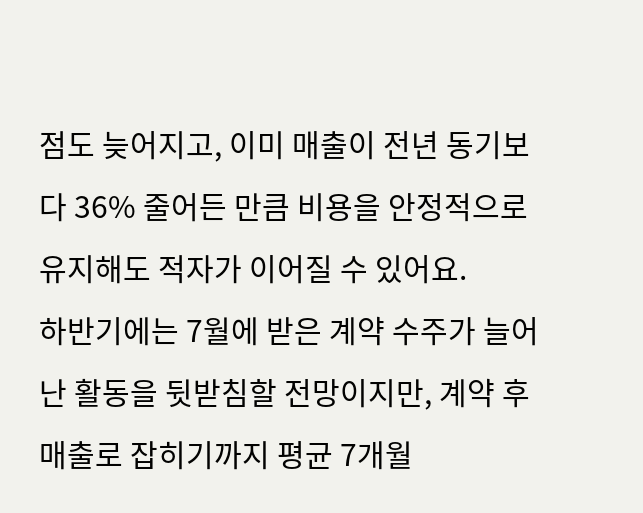점도 늦어지고, 이미 매출이 전년 동기보다 36% 줄어든 만큼 비용을 안정적으로 유지해도 적자가 이어질 수 있어요.
하반기에는 7월에 받은 계약 수주가 늘어난 활동을 뒷받침할 전망이지만, 계약 후 매출로 잡히기까지 평균 7개월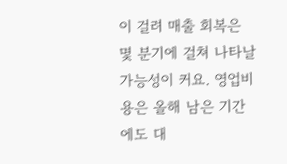이 걸려 매출 회복은 몇 분기에 걸쳐 나타날 가능성이 커요. 영업비용은 올해 남은 기간에도 대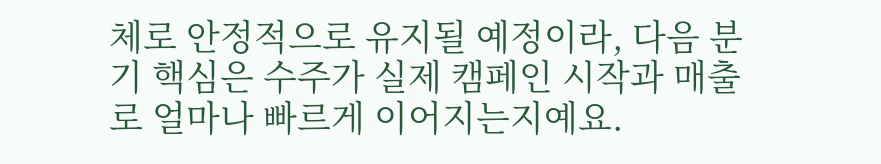체로 안정적으로 유지될 예정이라, 다음 분기 핵심은 수주가 실제 캠페인 시작과 매출로 얼마나 빠르게 이어지는지예요.